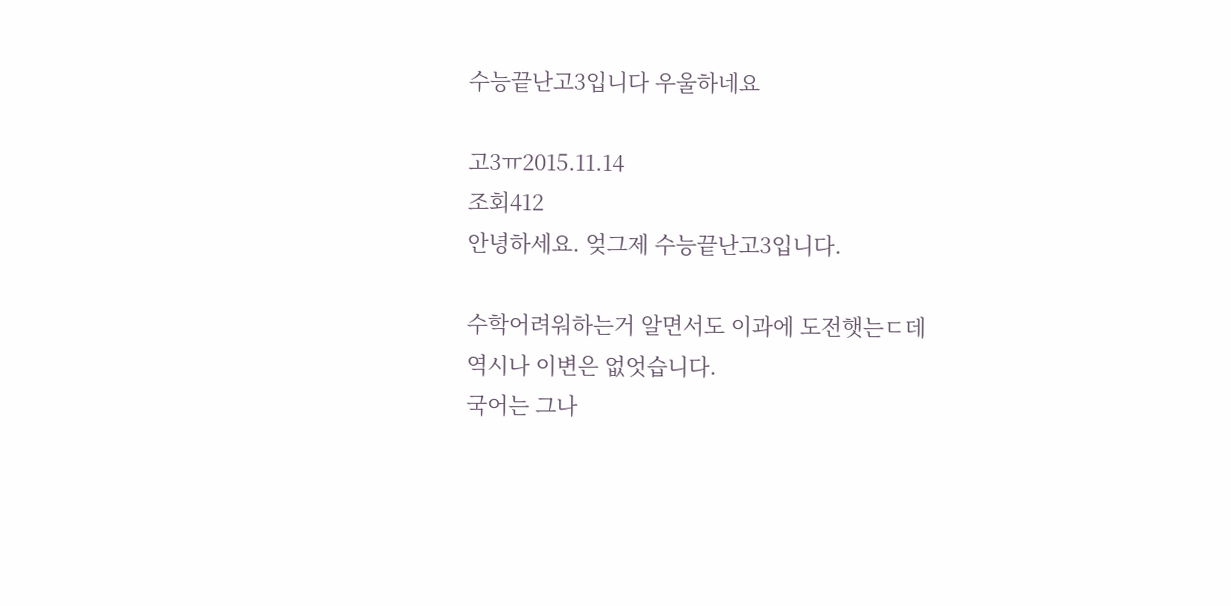수능끝난고3입니다 우울하네요

고3ㅠ2015.11.14
조회412
안녕하세요. 엊그제 수능끝난고3입니다.

수학어려워하는거 알면서도 이과에 도전햇는ㄷ데
역시나 이변은 없엇습니다.
국어는 그나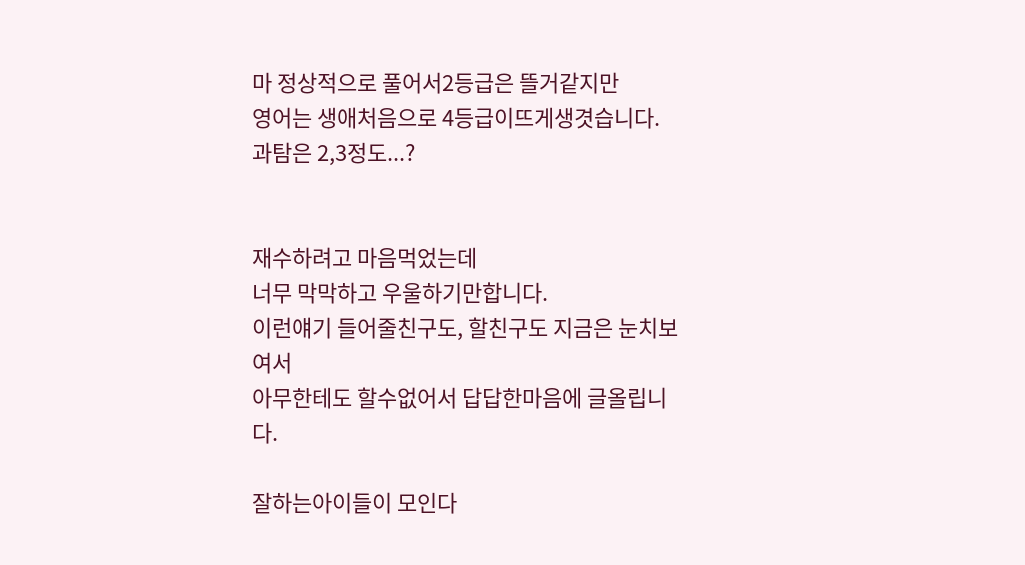마 정상적으로 풀어서2등급은 뜰거같지만
영어는 생애처음으로 4등급이뜨게생겻습니다.
과탐은 2,3정도...?


재수하려고 마음먹었는데
너무 막막하고 우울하기만합니다.
이런얘기 들어줄친구도, 할친구도 지금은 눈치보여서
아무한테도 할수없어서 답답한마음에 글올립니다.

잘하는아이들이 모인다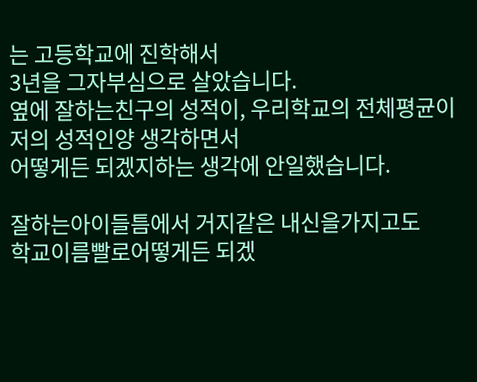는 고등학교에 진학해서
3년을 그자부심으로 살았습니다.
옆에 잘하는친구의 성적이, 우리학교의 전체평균이
저의 성적인양 생각하면서
어떻게든 되겠지하는 생각에 안일했습니다.

잘하는아이들틈에서 거지같은 내신을가지고도
학교이름빨로어떻게든 되겠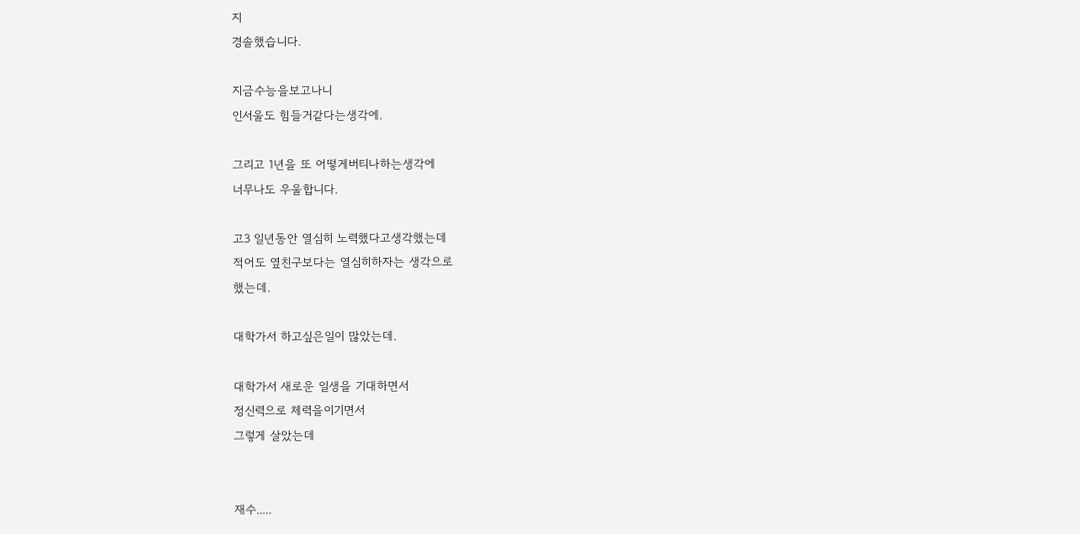지
경솔했습니다.

지금수능을보고나니
인서울도 힘들거같다는생각에.

그리고 1년을 또 어떻게버티나하는생각에
너무나도 우울합니다.

고3 일년동안 열심히 노력했다고생각했는데
적어도 옆친구보다는 열심히하자는 생각으로
했는데.

대학가서 하고싶은일이 많았는데.

대학가서 새로운 일생을 기대하면서
정신력으로 체력을이기면서
그렇게 살았는데


재수.....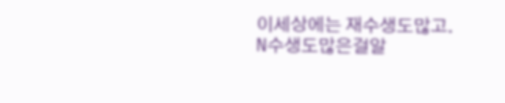이세상에는 재수생도많고. N수생도많은걸알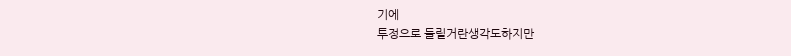기에
투정으로 들릴거란생각도하지만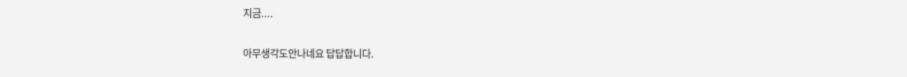지금....

아무생각도안나네요 답답합니다.